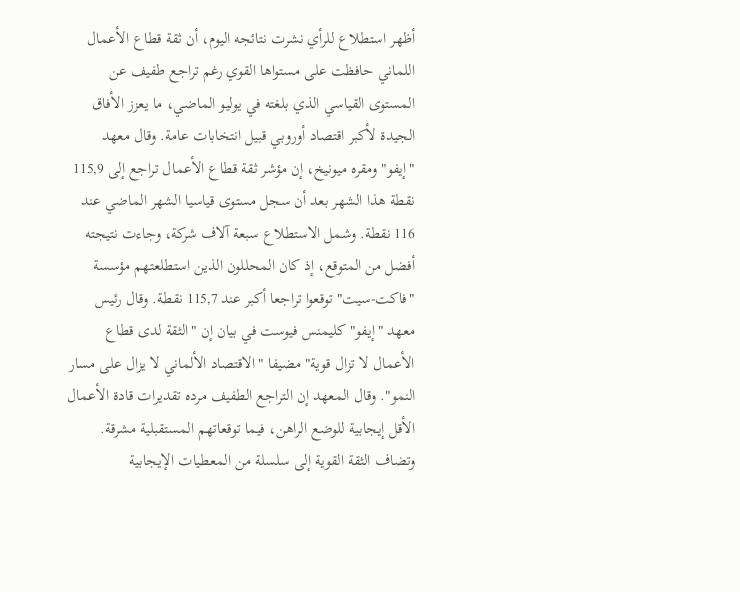أظهر استطلاع للرأي نشرت نتائجه اليوم، أن ثقة قطاع الأعمال اللماني حافظت على مستواها القوي رغم تراجع طفيف عن المستوى القياسي الذي بلغته في يوليو الماضي، ما يعزز الأفاق الجيدة لأكبر اقتصاد أوروبي قبيل انتخابات عامة. وقال معهد "إيفو" ومقره ميونيخ، إن مؤشر ثقة قطاع الأعمال تراجع إلى 115,9 نقطة هذا الشهر بعد أن سجل مستوى قياسيا الشهر الماضي عند 116 نقطة. وشمل الاستطلاع سبعة آلاف شركة، وجاءت نتيجته أفضل من المتوقع، إذ كان المحللون الذين استطلعتهم مؤسسة "فاكت-سيت" توقعوا تراجعا أكبر عند 115,7 نقطة. وقال رئيس معهد "إيفو" كليمنس فيوست في بيان إن "الثقة لدى قطاع الأعمال لا تزال قوية" مضيفا "الاقتصاد الألماني لا يزال على مسار النمو". وقال المعهد إن التراجع الطفيف مرده تقديرات قادة الأعمال الأقل إيجابية للوضع الراهن، فيما توقعاتهم المستقبلية مشرقة. وتضاف الثقة القوية إلى سلسلة من المعطيات الإيجابية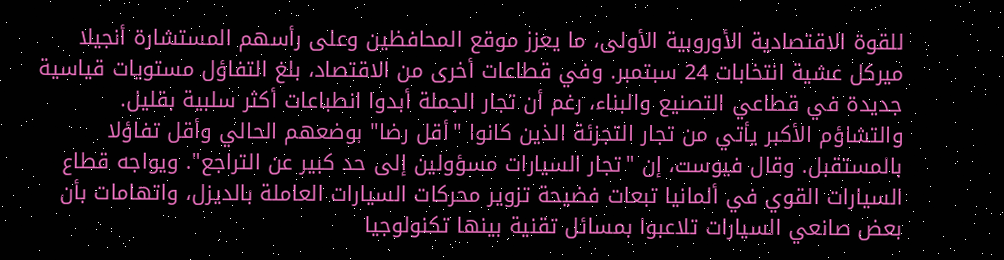للقوة الاقتصادية الأوروبية الأولى، ما يعزز موقع المحافظين وعلى رأسهم المستشارة أنجيلا ميركل عشية انتخابات 24 سبتمبر. وفي قطاعات أخرى من الاقتصاد، بلغ التفاؤل مستويات قياسية جديدة في قطاعي التصنيع والبناء، رغم أن تجار الجملة أبدوا انطباعات أكثر سلبية بقليل. والتشاؤم الأكبر يأتي من تجار التجزئة الذين كانوا "أقل رضا" بوضعهم الحالي وأقل تفاؤلا بالمستقبل. وقال فيوست، إن "تجار السيارات مسؤولين إلى حد كبير عن التراجع". ويواجه قطاع السيارات القوي في ألمانيا تبعات فضيحة تزوير محركات السيارات العاملة بالديزل، واتهامات بأن بعض صانعي السيارات تلاعبوا بمسائل تقنية بينها تكنولوجيا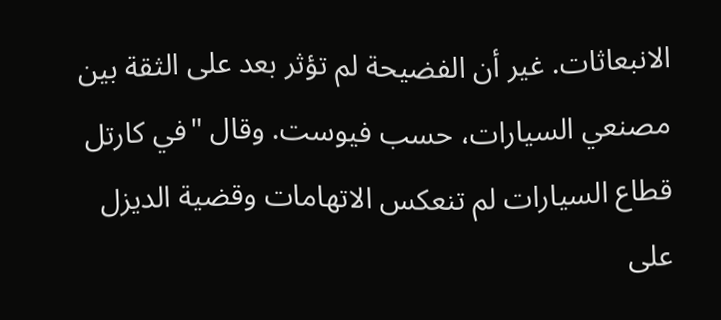الانبعاثات. غير أن الفضيحة لم تؤثر بعد على الثقة بين مصنعي السيارات، حسب فيوست. وقال "في كارتل قطاع السيارات لم تنعكس الاتهامات وقضية الديزل على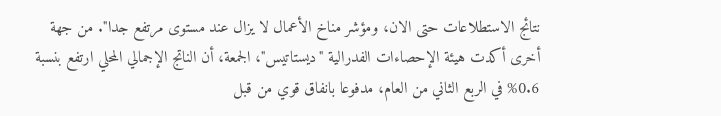نتائج الاستطلاعات حتى الان، ومؤشر مناخ الأعمال لا يزال عند مستوى مرتفع جدا". من جهة أخرى أكدت هيئة الإحصاءات الفدرالية "ديستاتيس"، الجمعة، أن الناتج الإجمالي المحلي ارتفع بنسبة 0.6% في الربع الثاني من العام، مدفوعا بانفاق قوي من قبل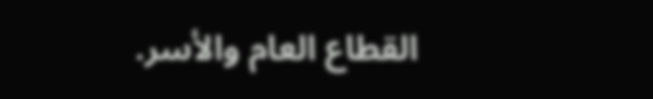القطاع العام والأسر.